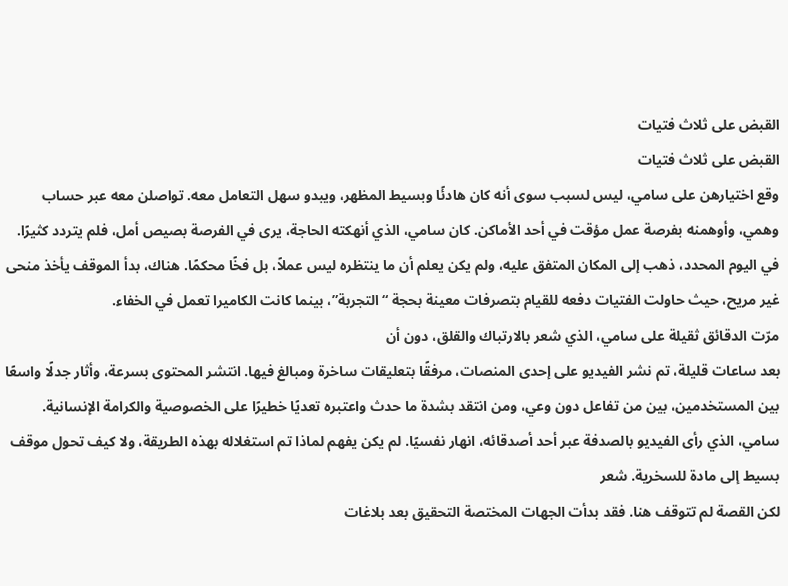القبض على ثلاث فتيات
القبض على ثلاث فتيات
وقع اختيارهن على سامي، ليس لسبب سوى أنه كان هادئًا وبسيط المظهر، ويبدو سهل التعامل معه. تواصلن معه عبر حساب وهمي، وأوهمنه بفرصة عمل مؤقت في أحد الأماكن. كان سامي، الذي أنهكته الحاجة، يرى في الفرصة بصيص أمل، فلم يتردد كثيرًا.
في اليوم المحدد، ذهب إلى المكان المتفق عليه، ولم يكن يعلم أن ما ينتظره ليس عملاً، بل فخًا محكمًا. هناك، بدأ الموقف يأخذ منحى غير مريح، حيث حاولت الفتيات دفعه للقيام بتصرفات معينة بحجة “التجربة”، بينما كانت الكاميرا تعمل في الخفاء.
مرّت الدقائق ثقيلة على سامي، الذي شعر بالارتباك والقلق، دون أن
بعد ساعات قليلة، تم نشر الفيديو على إحدى المنصات، مرفقًا بتعليقات ساخرة ومبالغ فيها. انتشر المحتوى بسرعة، وأثار جدلًا واسعًا بين المستخدمين، بين من تفاعل دون وعي، ومن انتقد بشدة ما حدث واعتبره تعديًا خطيرًا على الخصوصية والكرامة الإنسانية.
سامي، الذي رأى الفيديو بالصدفة عبر أحد أصدقائه، انهار نفسيًا. لم يكن يفهم لماذا تم استغلاله بهذه الطريقة، ولا كيف تحول موقف بسيط إلى مادة للسخرية. شعر
لكن القصة لم تتوقف هنا. فقد بدأت الجهات المختصة التحقيق بعد بلاغات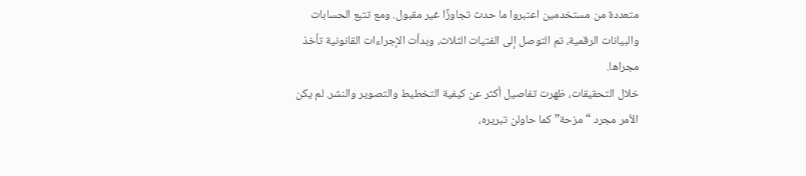متعددة من مستخدمين اعتبروا ما حدث تجاوزًا غير مقبول. ومع تتبع الحسابات والبيانات الرقمية، تم التوصل إلى الفتيات الثلاث، وبدأت الإجراءات القانونية تأخذ مجراها.
خلال التحقيقات، ظهرت تفاصيل أكثر عن كيفية التخطيط والتصوير والنشر. لم يكن الأمر مجرد “مزحة” كما حاولن تبريره،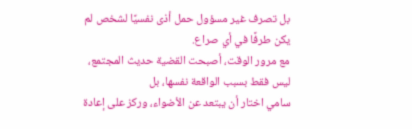بل تصرف غير مسؤول حمل أذى نفسيًا لشخص لم يكن طرفًا في أي صراع.
مع مرور الوقت، أصبحت القضية حديث المجتمع، ليس فقط بسبب الواقعة نفسها، بل
سامي اختار أن يبتعد عن الأضواء، وركز على إعادة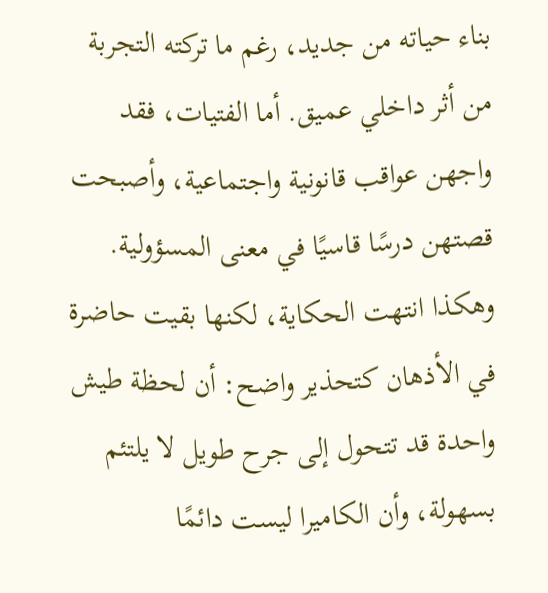بناء حياته من جديد، رغم ما تركته التجربة من أثر داخلي عميق. أما الفتيات، فقد واجهن عواقب قانونية واجتماعية، وأصبحت قصتهن درسًا قاسيًا في معنى المسؤولية.
وهكذا انتهت الحكاية، لكنها بقيت حاضرة في الأذهان كتحذير واضح: أن لحظة طيش واحدة قد تتحول إلى جرح طويل لا يلتئم بسهولة، وأن الكاميرا ليست دائمًا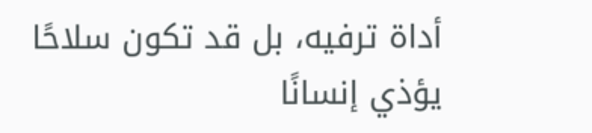أداة ترفيه، بل قد تكون سلاحًا يؤذي إنسانًا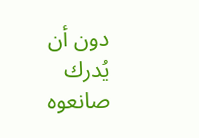دون أن يُدرك صانعوه